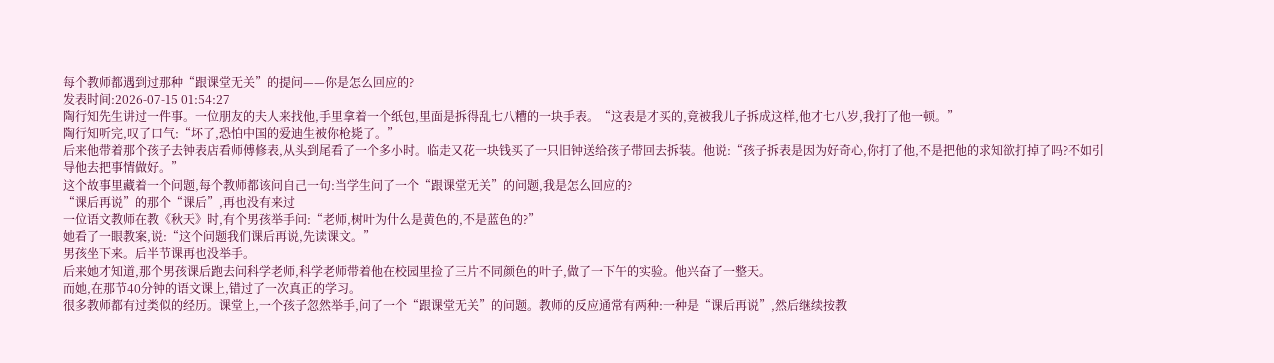每个教师都遇到过那种“跟课堂无关”的提问——你是怎么回应的?
发表时间:2026-07-15 01:54:27
陶行知先生讲过一件事。一位朋友的夫人来找他,手里拿着一个纸包,里面是拆得乱七八糟的一块手表。“这表是才买的,竟被我儿子拆成这样,他才七八岁,我打了他一顿。”
陶行知听完,叹了口气:“坏了,恐怕中国的爱迪生被你枪毙了。”
后来他带着那个孩子去钟表店看师傅修表,从头到尾看了一个多小时。临走又花一块钱买了一只旧钟送给孩子带回去拆装。他说:“孩子拆表是因为好奇心,你打了他,不是把他的求知欲打掉了吗?不如引导他去把事情做好。”
这个故事里藏着一个问题,每个教师都该问自己一句:当学生问了一个“跟课堂无关”的问题,我是怎么回应的?
“课后再说”的那个“课后”,再也没有来过
一位语文教师在教《秋天》时,有个男孩举手问:“老师,树叶为什么是黄色的,不是蓝色的?”
她看了一眼教案,说:“这个问题我们课后再说,先读课文。”
男孩坐下来。后半节课再也没举手。
后来她才知道,那个男孩课后跑去问科学老师,科学老师带着他在校园里捡了三片不同颜色的叶子,做了一下午的实验。他兴奋了一整天。
而她,在那节40分钟的语文课上,错过了一次真正的学习。
很多教师都有过类似的经历。课堂上,一个孩子忽然举手,问了一个“跟课堂无关”的问题。教师的反应通常有两种:一种是“课后再说”,然后继续按教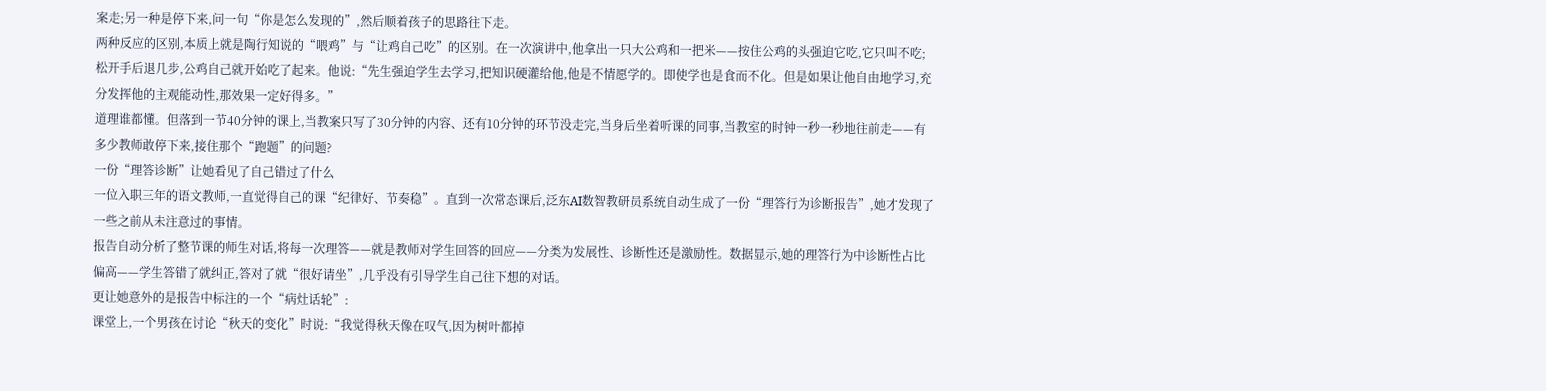案走;另一种是停下来,问一句“你是怎么发现的”,然后顺着孩子的思路往下走。
两种反应的区别,本质上就是陶行知说的“喂鸡”与“让鸡自己吃”的区别。在一次演讲中,他拿出一只大公鸡和一把米——按住公鸡的头强迫它吃,它只叫不吃;松开手后退几步,公鸡自己就开始吃了起来。他说:“先生强迫学生去学习,把知识硬灌给他,他是不情愿学的。即使学也是食而不化。但是如果让他自由地学习,充分发挥他的主观能动性,那效果一定好得多。”
道理谁都懂。但落到一节40分钟的课上,当教案只写了30分钟的内容、还有10分钟的环节没走完,当身后坐着听课的同事,当教室的时钟一秒一秒地往前走——有多少教师敢停下来,接住那个“跑题”的问题?
一份“理答诊断”让她看见了自己错过了什么
一位入职三年的语文教师,一直觉得自己的课“纪律好、节奏稳”。直到一次常态课后,泛东AI数智教研员系统自动生成了一份“理答行为诊断报告”,她才发现了一些之前从未注意过的事情。
报告自动分析了整节课的师生对话,将每一次理答——就是教师对学生回答的回应——分类为发展性、诊断性还是激励性。数据显示,她的理答行为中诊断性占比偏高——学生答错了就纠正,答对了就“很好请坐”,几乎没有引导学生自己往下想的对话。
更让她意外的是报告中标注的一个“病灶话轮”:
课堂上,一个男孩在讨论“秋天的变化”时说:“我觉得秋天像在叹气,因为树叶都掉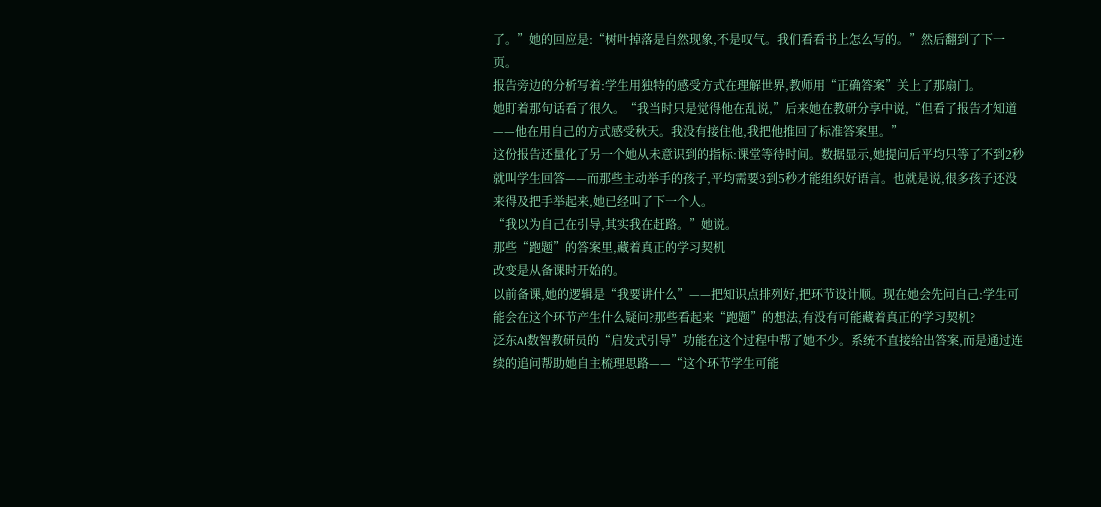了。”她的回应是:“树叶掉落是自然现象,不是叹气。我们看看书上怎么写的。”然后翻到了下一页。
报告旁边的分析写着:学生用独特的感受方式在理解世界,教师用“正确答案”关上了那扇门。
她盯着那句话看了很久。“我当时只是觉得他在乱说,”后来她在教研分享中说,“但看了报告才知道——他在用自己的方式感受秋天。我没有接住他,我把他推回了标准答案里。”
这份报告还量化了另一个她从未意识到的指标:课堂等待时间。数据显示,她提问后平均只等了不到2秒就叫学生回答——而那些主动举手的孩子,平均需要3到5秒才能组织好语言。也就是说,很多孩子还没来得及把手举起来,她已经叫了下一个人。
“我以为自己在引导,其实我在赶路。”她说。
那些“跑题”的答案里,藏着真正的学习契机
改变是从备课时开始的。
以前备课,她的逻辑是“我要讲什么”——把知识点排列好,把环节设计顺。现在她会先问自己:学生可能会在这个环节产生什么疑问?那些看起来“跑题”的想法,有没有可能藏着真正的学习契机?
泛东AI数智教研员的“启发式引导”功能在这个过程中帮了她不少。系统不直接给出答案,而是通过连续的追问帮助她自主梳理思路——“这个环节学生可能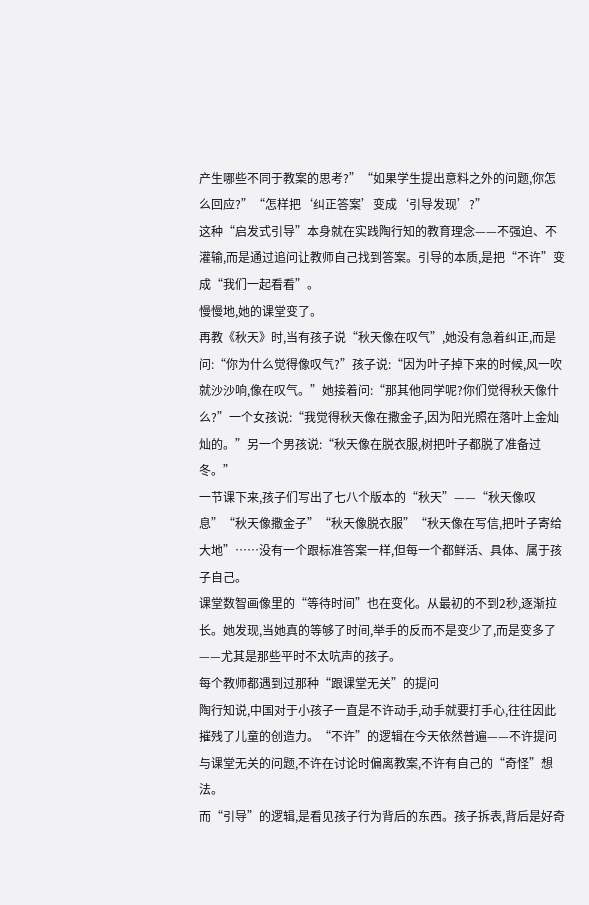产生哪些不同于教案的思考?”“如果学生提出意料之外的问题,你怎么回应?”“怎样把‘纠正答案’变成‘引导发现’?”
这种“启发式引导”本身就在实践陶行知的教育理念——不强迫、不灌输,而是通过追问让教师自己找到答案。引导的本质,是把“不许”变成“我们一起看看”。
慢慢地,她的课堂变了。
再教《秋天》时,当有孩子说“秋天像在叹气”,她没有急着纠正,而是问:“你为什么觉得像叹气?”孩子说:“因为叶子掉下来的时候,风一吹就沙沙响,像在叹气。”她接着问:“那其他同学呢?你们觉得秋天像什么?”一个女孩说:“我觉得秋天像在撒金子,因为阳光照在落叶上金灿灿的。”另一个男孩说:“秋天像在脱衣服,树把叶子都脱了准备过冬。”
一节课下来,孩子们写出了七八个版本的“秋天”——“秋天像叹息”“秋天像撒金子”“秋天像脱衣服”“秋天像在写信,把叶子寄给大地”……没有一个跟标准答案一样,但每一个都鲜活、具体、属于孩子自己。
课堂数智画像里的“等待时间”也在变化。从最初的不到2秒,逐渐拉长。她发现,当她真的等够了时间,举手的反而不是变少了,而是变多了——尤其是那些平时不太吭声的孩子。
每个教师都遇到过那种“跟课堂无关”的提问
陶行知说,中国对于小孩子一直是不许动手,动手就要打手心,往往因此摧残了儿童的创造力。“不许”的逻辑在今天依然普遍——不许提问与课堂无关的问题,不许在讨论时偏离教案,不许有自己的“奇怪”想法。
而“引导”的逻辑,是看见孩子行为背后的东西。孩子拆表,背后是好奇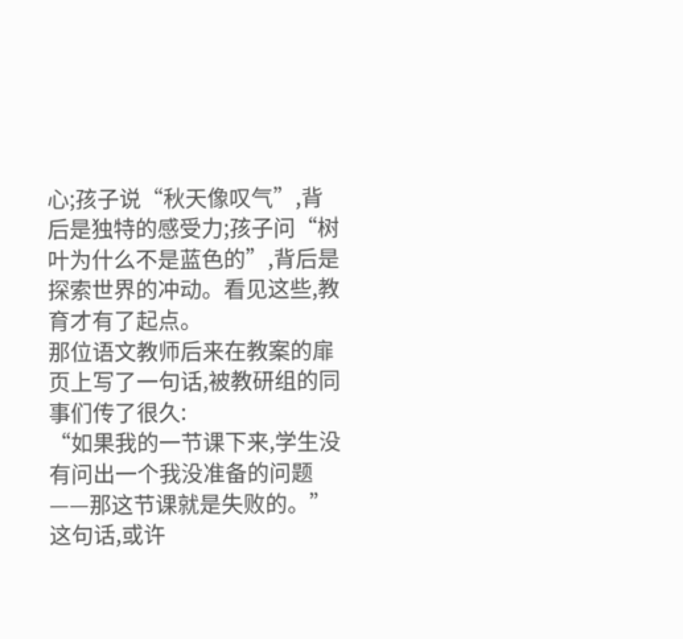心;孩子说“秋天像叹气”,背后是独特的感受力;孩子问“树叶为什么不是蓝色的”,背后是探索世界的冲动。看见这些,教育才有了起点。
那位语文教师后来在教案的扉页上写了一句话,被教研组的同事们传了很久:
“如果我的一节课下来,学生没有问出一个我没准备的问题——那这节课就是失败的。”
这句话,或许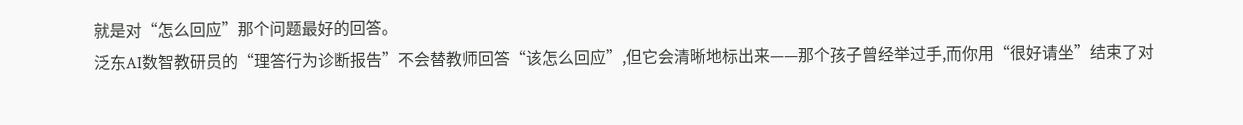就是对“怎么回应”那个问题最好的回答。
泛东AI数智教研员的“理答行为诊断报告”不会替教师回答“该怎么回应”,但它会清晰地标出来——那个孩子曾经举过手,而你用“很好请坐”结束了对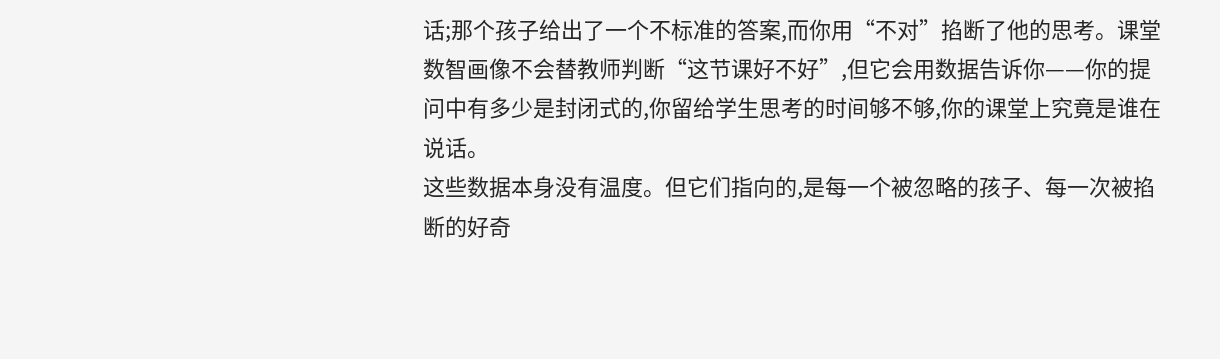话;那个孩子给出了一个不标准的答案,而你用“不对”掐断了他的思考。课堂数智画像不会替教师判断“这节课好不好”,但它会用数据告诉你——你的提问中有多少是封闭式的,你留给学生思考的时间够不够,你的课堂上究竟是谁在说话。
这些数据本身没有温度。但它们指向的,是每一个被忽略的孩子、每一次被掐断的好奇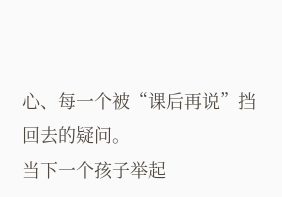心、每一个被“课后再说”挡回去的疑问。
当下一个孩子举起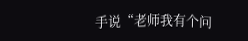手说“老师我有个问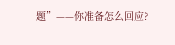题”——你准备怎么回应?